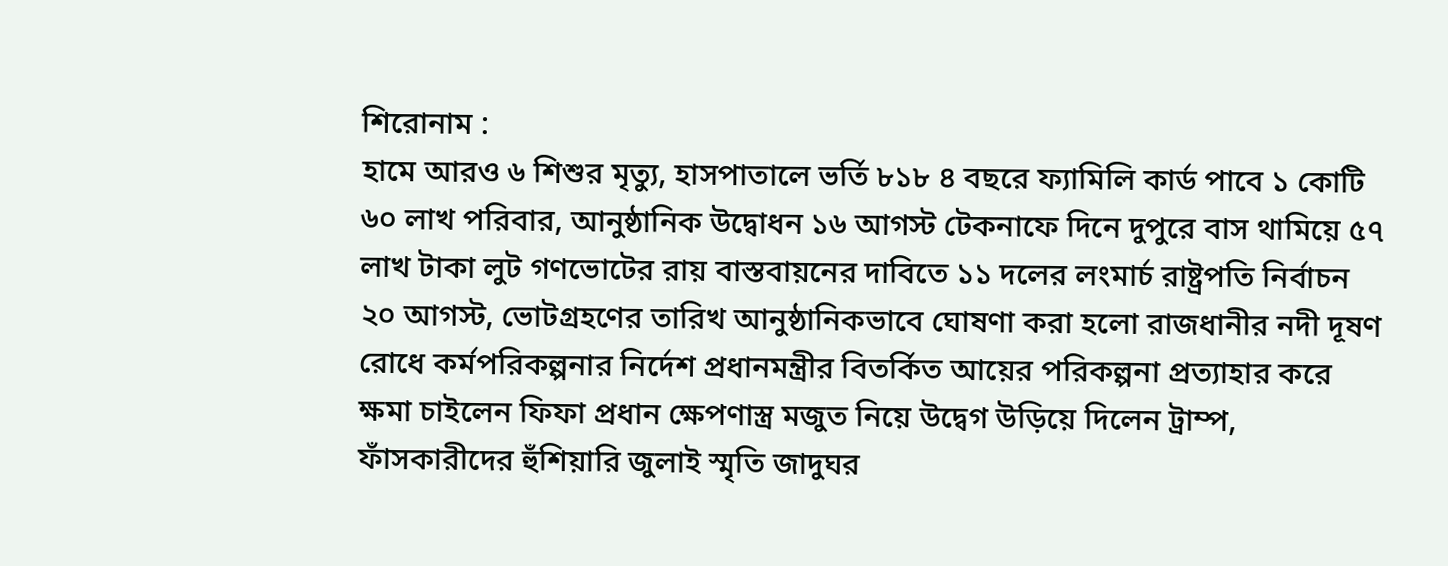শিরোনাম :
হামে আরও ৬ শিশুর মৃত্যু, হাসপাতালে ভর্তি ৮১৮ ৪ বছরে ফ্যামিলি কার্ড পাবে ১ কোটি ৬০ লাখ পরিবার, আনুষ্ঠানিক উদ্বোধন ১৬ আগস্ট টেকনাফে দিনে দুপুরে বাস থামিয়ে ৫৭ লাখ টাকা লুট গণভোটের রায় বাস্তবায়নের দাবিতে ১১ দলের লংমার্চ রাষ্ট্রপতি নির্বাচন ২০ আগস্ট, ভোটগ্রহণের তারিখ আনুষ্ঠানিকভাবে ঘোষণা করা হলো রাজধানীর নদী দূষণ রোধে কর্মপরিকল্পনার নির্দেশ প্রধানমন্ত্রীর বিতর্কিত আয়ের পরিকল্পনা প্রত্যাহার করে ক্ষমা চাইলেন ফিফা প্রধান ক্ষেপণাস্ত্র মজুত নিয়ে উদ্বেগ উড়িয়ে দিলেন ট্রাম্প, ফাঁসকারীদের হুঁশিয়ারি জুলাই স্মৃতি জাদুঘর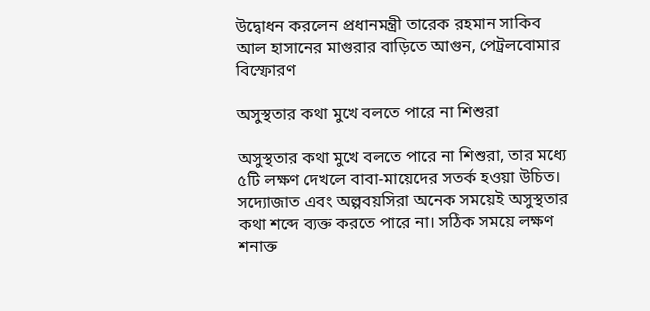উদ্বোধন করলেন প্রধানমন্ত্রী তারেক রহমান সাকিব আল হাসানের মাগুরার বাড়িতে আগুন, পেট্রলবোমার বিস্ফোরণ

অসুস্থতার কথা মুখে বলতে পারে না শিশুরা

অসুস্থতার কথা মুখে বলতে পারে না শিশুরা, তার মধ্যে ৫টি লক্ষণ দেখলে বাবা-মায়েদের সতর্ক হওয়া উচিত।
সদ্যোজাত এবং অল্পবয়সিরা অনেক সময়েই অসুস্থতার কথা শব্দে ব্যক্ত করতে পারে না। সঠিক সময়ে লক্ষণ শনাক্ত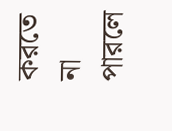করতে না পারলে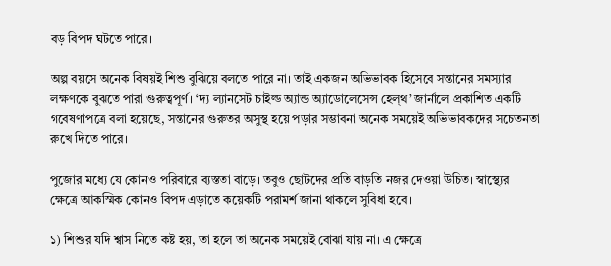বড় বিপদ ঘটতে পারে।

অল্প বয়সে অনেক বিষয়ই শিশু বুঝিয়ে বলতে পারে না। তাই একজন অভিভাবক হিসেবে সন্তানের সমস্যার লক্ষণকে বুঝতে পারা গুরুত্বপূর্ণ। ‘দ্য ল্যানসেট চাইল্ড অ্যান্ড অ্যাডোলেসেন্স হেল্‌থ’ জার্নালে প্রকাশিত একটি গবেষণাপত্রে বলা হয়েছে, সন্তানের গুরুতর অসুস্থ হয়ে পড়ার সম্ভাবনা অনেক সময়েই অভিভাবকদের সচেতনতা রুখে দিতে পারে।

পুজোর মধ্যে যে কোনও পরিবারে ব্যস্ততা বাড়ে। তবুও ছোটদের প্রতি বাড়তি নজর দেওয়া উচিত। স্বাস্থ্যের ক্ষেত্রে আকস্মিক কোনও বিপদ এড়াতে কয়েকটি পরামর্শ জানা থাকলে সুবিধা হবে।

১) শিশুর যদি শ্বাস নিতে কষ্ট হয়, তা হলে তা অনেক সময়েই বোঝা যায় না। এ ক্ষেত্রে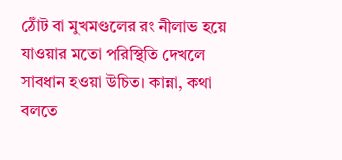ঠোঁট বা মুখমণ্ডলের রং নীলাভ হয়ে যাওয়ার মতো পরিস্থিতি দেখলে সাবধান হওয়া উচিত। কান্না, কথা বলতে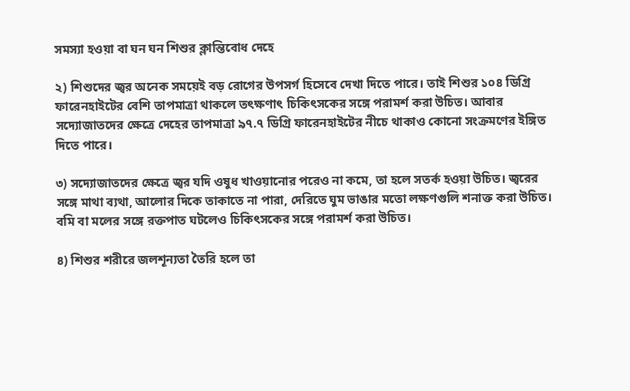সমস্যা হওয়া বা ঘন ঘন শিশুর ক্লান্তিবোধ দেহে

২) শিশুদের জ্বর অনেক সময়েই বড় রোগের উপসর্গ হিসেবে দেখা দিতে পারে। তাই শিশুর ১০৪ ডিগ্রি ফারেনহাইটের বেশি তাপমাত্রা থাকলে তৎক্ষণাৎ চিকিৎসকের সঙ্গে পরামর্শ করা উচিত। আবার সদ্যোজাতদের ক্ষেত্রে দেহের তাপমাত্রা ৯৭.৭ ডিগ্রি ফারেনহাইটের নীচে থাকাও কোনো সংক্রমণের ইঙ্গিত দিতে পারে।

৩) সদ্যোজাতদের ক্ষেত্রে জ্বর যদি ওষুধ খাওয়ানোর পরেও না কমে, তা হলে সতর্ক হওয়া উচিত। জ্বরের সঙ্গে মাথা ব্যথা, আলোর দিকে তাকাতে না পারা, দেরিতে ঘুম ভাঙার মতো লক্ষণগুলি শনাক্ত করা উচিত। বমি বা মলের সঙ্গে রক্তপাত ঘটলেও চিকিৎসকের সঙ্গে পরামর্শ করা উচিত।

৪) শিশুর শরীরে জলশূন্যতা তৈরি হলে তা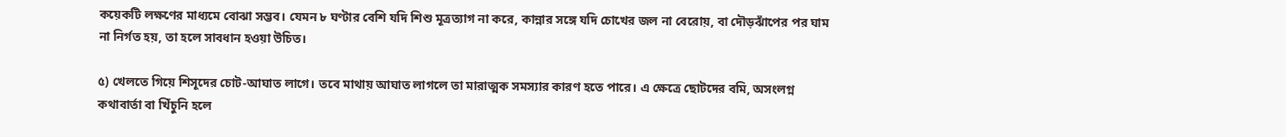কয়েকটি লক্ষণের মাধ্যমে বোঝা সম্ভব। যেমন ৮ ঘণ্টার বেশি যদি শিশু মূত্রত্যাগ না করে, কান্নার সঙ্গে যদি চোখের জল না বেরোয়, বা দৌড়ঝাঁপের পর ঘাম না নির্গত হয়, তা হলে সাবধান হওয়া উচিত।

৫) খেলতে গিয়ে শিসূদের চোট-আঘাত লাগে। তবে মাথায় আঘাত লাগলে তা মারাত্মক সমস্যার কারণ হতে পারে। এ ক্ষেত্রে ছোটদের বমি, অসংলগ্ন কথাবার্তা বা খিঁচুনি হলে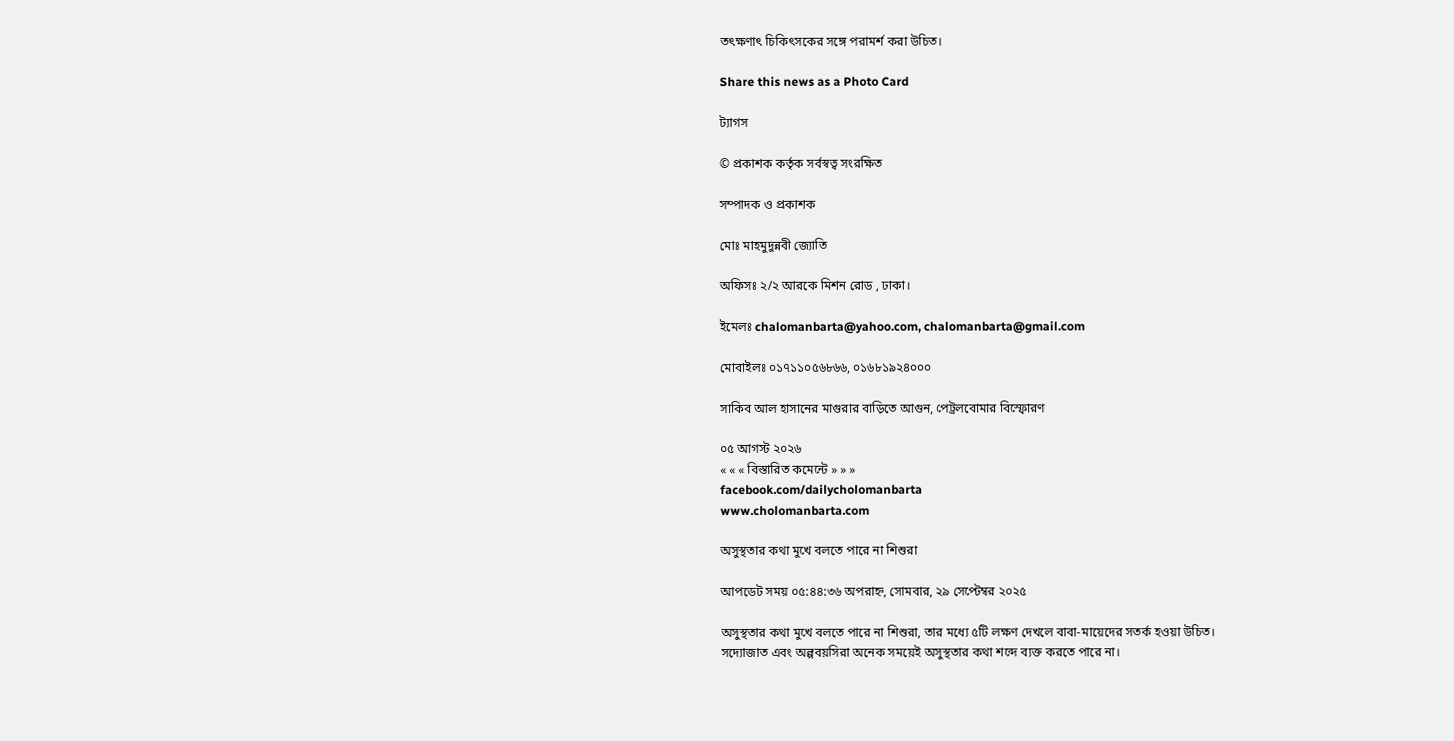তৎক্ষণাৎ চিকিৎসকের সঙ্গে পরামর্শ করা উচিত।

Share this news as a Photo Card

ট্যাগস

© প্রকাশক কর্তৃক সর্বস্বত্ব সংরক্ষিত

সম্পাদক ও প্রকাশক

মোঃ মাহমুদুন্নবী জ্যোতি

অফিসঃ ২/২ আরকে মিশন রোড , ঢাকা।

ইমেলঃ chalomanbarta@yahoo.com, chalomanbarta@gmail.com

মোবাইলঃ ০১৭১১০৫৬৮৬৬, ০১৬৮১৯২৪০০০

সাকিব আল হাসানের মাগুরার বাড়িতে আগুন, পেট্রলবোমার বিস্ফোরণ

০৫ আগস্ট ২০২৬
« « « বিস্তারিত কমেন্টে » » »
facebook.com/dailycholomanbarta
www.cholomanbarta.com

অসুস্থতার কথা মুখে বলতে পারে না শিশুরা

আপডেট সময় ০৫:৪৪:৩৬ অপরাহ্ন, সোমবার, ২৯ সেপ্টেম্বর ২০২৫

অসুস্থতার কথা মুখে বলতে পারে না শিশুরা, তার মধ্যে ৫টি লক্ষণ দেখলে বাবা-মায়েদের সতর্ক হওয়া উচিত।
সদ্যোজাত এবং অল্পবয়সিরা অনেক সময়েই অসুস্থতার কথা শব্দে ব্যক্ত করতে পারে না।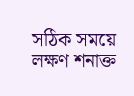সঠিক সময়ে লক্ষণ শনাক্ত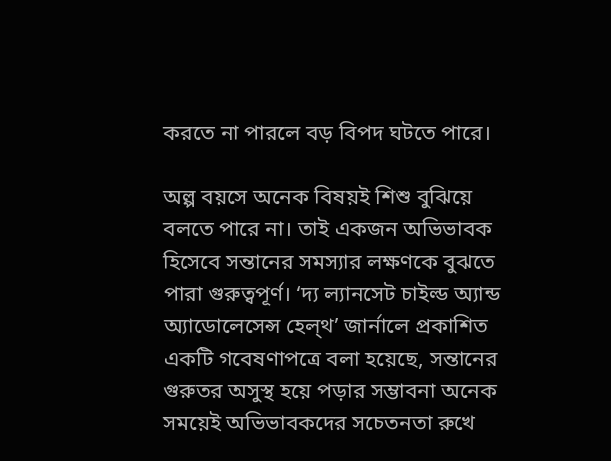করতে না পারলে বড় বিপদ ঘটতে পারে।

অল্প বয়সে অনেক বিষয়ই শিশু বুঝিয়ে বলতে পারে না। তাই একজন অভিভাবক হিসেবে সন্তানের সমস্যার লক্ষণকে বুঝতে পারা গুরুত্বপূর্ণ। ‘দ্য ল্যানসেট চাইল্ড অ্যান্ড অ্যাডোলেসেন্স হেল্‌থ’ জার্নালে প্রকাশিত একটি গবেষণাপত্রে বলা হয়েছে, সন্তানের গুরুতর অসুস্থ হয়ে পড়ার সম্ভাবনা অনেক সময়েই অভিভাবকদের সচেতনতা রুখে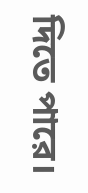দিতে পারে।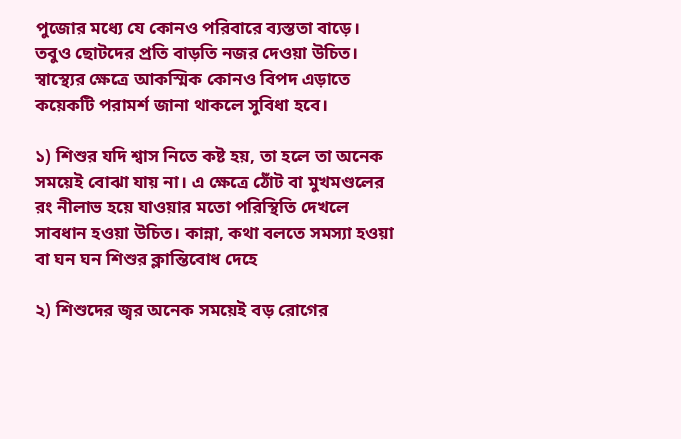পুজোর মধ্যে যে কোনও পরিবারে ব্যস্ততা বাড়ে। তবুও ছোটদের প্রতি বাড়তি নজর দেওয়া উচিত। স্বাস্থ্যের ক্ষেত্রে আকস্মিক কোনও বিপদ এড়াতে কয়েকটি পরামর্শ জানা থাকলে সুবিধা হবে।

১) শিশুর যদি শ্বাস নিতে কষ্ট হয়, তা হলে তা অনেক সময়েই বোঝা যায় না। এ ক্ষেত্রে ঠোঁট বা মুখমণ্ডলের রং নীলাভ হয়ে যাওয়ার মতো পরিস্থিতি দেখলে সাবধান হওয়া উচিত। কান্না, কথা বলতে সমস্যা হওয়া বা ঘন ঘন শিশুর ক্লান্তিবোধ দেহে

২) শিশুদের জ্বর অনেক সময়েই বড় রোগের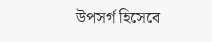উপসর্গ হিসেবে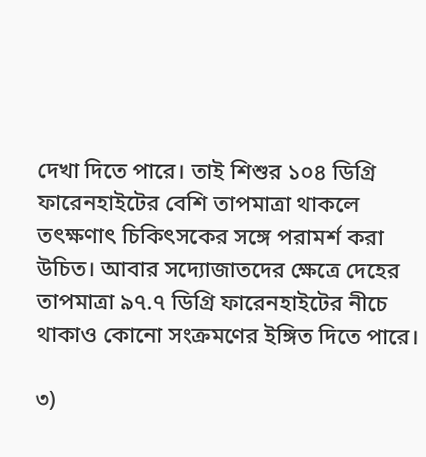দেখা দিতে পারে। তাই শিশুর ১০৪ ডিগ্রি ফারেনহাইটের বেশি তাপমাত্রা থাকলে তৎক্ষণাৎ চিকিৎসকের সঙ্গে পরামর্শ করা উচিত। আবার সদ্যোজাতদের ক্ষেত্রে দেহের তাপমাত্রা ৯৭.৭ ডিগ্রি ফারেনহাইটের নীচে থাকাও কোনো সংক্রমণের ইঙ্গিত দিতে পারে।

৩)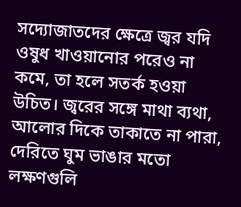সদ্যোজাতদের ক্ষেত্রে জ্বর যদি ওষুধ খাওয়ানোর পরেও না কমে, তা হলে সতর্ক হওয়া উচিত। জ্বরের সঙ্গে মাথা ব্যথা, আলোর দিকে তাকাতে না পারা, দেরিতে ঘুম ভাঙার মতো লক্ষণগুলি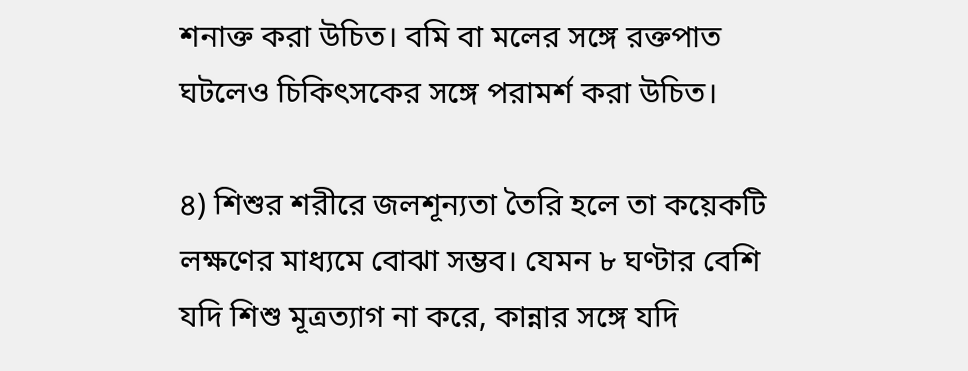শনাক্ত করা উচিত। বমি বা মলের সঙ্গে রক্তপাত ঘটলেও চিকিৎসকের সঙ্গে পরামর্শ করা উচিত।

৪) শিশুর শরীরে জলশূন্যতা তৈরি হলে তা কয়েকটি লক্ষণের মাধ্যমে বোঝা সম্ভব। যেমন ৮ ঘণ্টার বেশি যদি শিশু মূত্রত্যাগ না করে, কান্নার সঙ্গে যদি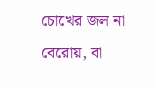চোখের জল না বেরোয়, বা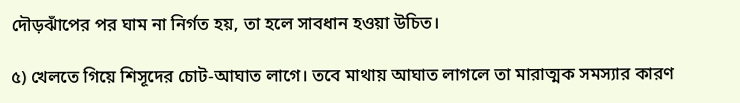দৌড়ঝাঁপের পর ঘাম না নির্গত হয়, তা হলে সাবধান হওয়া উচিত।

৫) খেলতে গিয়ে শিসূদের চোট-আঘাত লাগে। তবে মাথায় আঘাত লাগলে তা মারাত্মক সমস্যার কারণ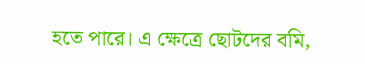হতে পারে। এ ক্ষেত্রে ছোটদের বমি,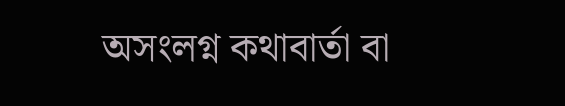অসংলগ্ন কথাবার্তা বা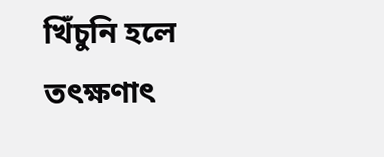খিঁচুনি হলে তৎক্ষণাৎ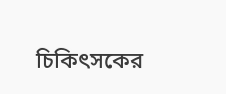চিকিৎসকের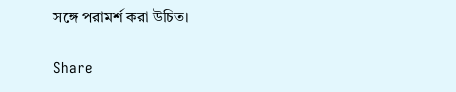সঙ্গে পরামর্শ করা উচিত।

Share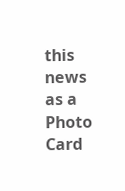this news as a Photo Card